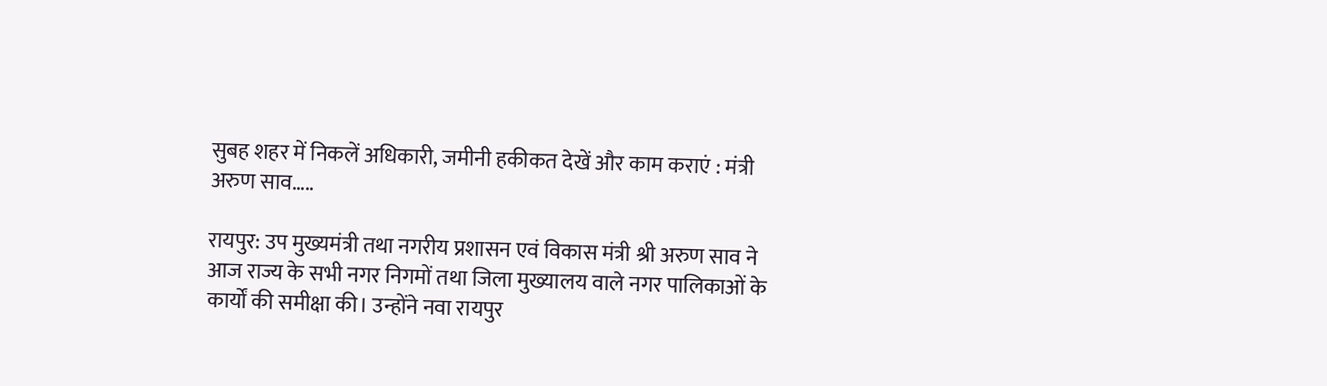सुबह शहर में निकलें अधिकारी, जमीनी हकीकत देखें और काम कराएं : मंत्री अरुण साव…..

रायपुर: उप मुख्यमंत्री तथा नगरीय प्रशासन एवं विकास मंत्री श्री अरुण साव ने आज राज्य के सभी नगर निगमों तथा जिला मुख्यालय वाले नगर पालिकाओं के कार्यों की समीक्षा की। उन्होंने नवा रायपुर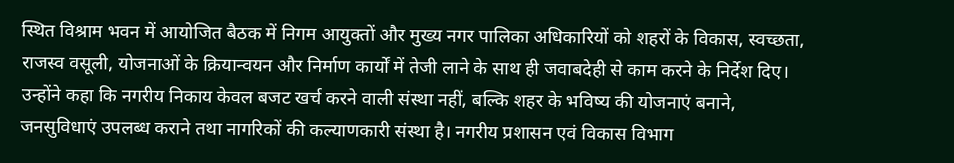स्थित विश्राम भवन में आयोजित बैठक में निगम आयुक्तों और मुख्य नगर पालिका अधिकारियों को शहरों के विकास, स्वच्छता, राजस्व वसूली, योजनाओं के क्रियान्वयन और निर्माण कार्यों में तेजी लाने के साथ ही जवाबदेही से काम करने के निर्देश दिए। उन्होंने कहा कि नगरीय निकाय केवल बजट खर्च करने वाली संस्था नहीं, बल्कि शहर के भविष्य की योजनाएं बनाने, जनसुविधाएं उपलब्ध कराने तथा नागरिकों की कल्याणकारी संस्था है। नगरीय प्रशासन एवं विकास विभाग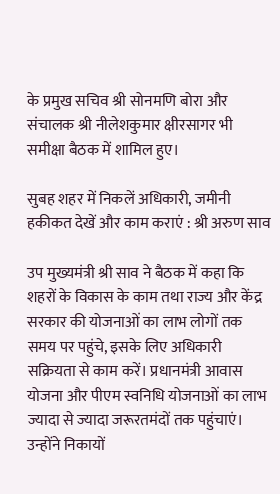के प्रमुख सचिव श्री सोनमणि बोरा और संचालक श्री नीलेशकुमार क्षीरसागर भी समीक्षा बैठक में शामिल हुए।

सुबह शहर में निकलें अधिकारी, जमीनी हकीकत देखें और काम कराएं : श्री अरुण साव

उप मुख्यमंत्री श्री साव ने बैठक में कहा कि शहरों के विकास के काम तथा राज्य और केंद्र सरकार की योजनाओं का लाभ लोगों तक समय पर पहुंचे, इसके लिए अधिकारी सक्रियता से काम करें। प्रधानमंत्री आवास योजना और पीएम स्वनिधि योजनाओं का लाभ ज्यादा से ज्यादा जरूरतमंदों तक पहुंचाएं। उन्होंने निकायों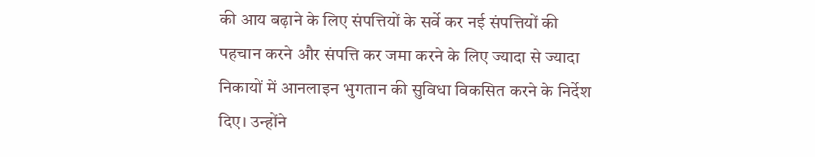की आय बढ़ाने के लिए संपत्तियों के सर्वे कर नई संपत्तियों की पहचान करने और संपत्ति कर जमा करने के लिए ज्यादा से ज्यादा निकायों में आनलाइन भुगतान की सुविधा विकसित करने के निर्देश दिए। उन्होंने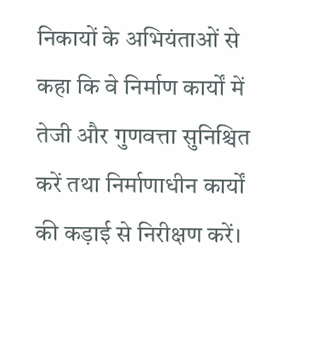निकायों के अभियंताओं से कहा कि वे निर्माण कार्यों में तेजी और गुणवत्ता सुनिश्चित करें तथा निर्माणाधीन कार्यों की कड़ाई से निरीक्षण करें।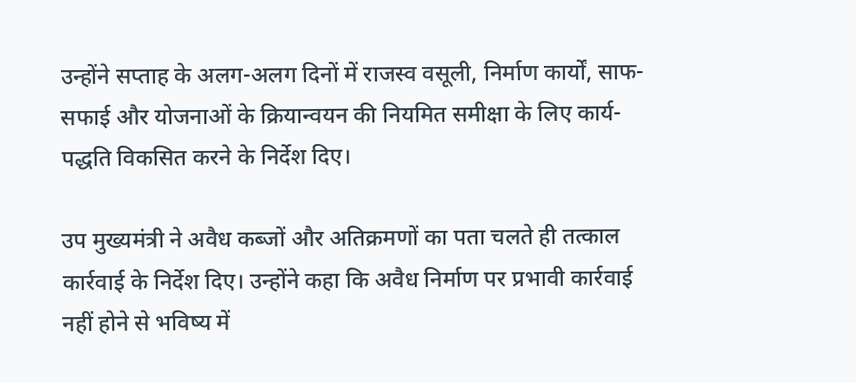उन्होंने सप्ताह के अलग-अलग दिनों में राजस्व वसूली, निर्माण कार्यों, साफ-सफाई और योजनाओं के क्रियान्वयन की नियमित समीक्षा के लिए कार्य-पद्धति विकसित करने के निर्देश दिए।

उप मुख्यमंत्री ने अवैध कब्जों और अतिक्रमणों का पता चलते ही तत्काल कार्रवाई के निर्देश दिए। उन्होंने कहा कि अवैध निर्माण पर प्रभावी कार्रवाई नहीं होने से भविष्य में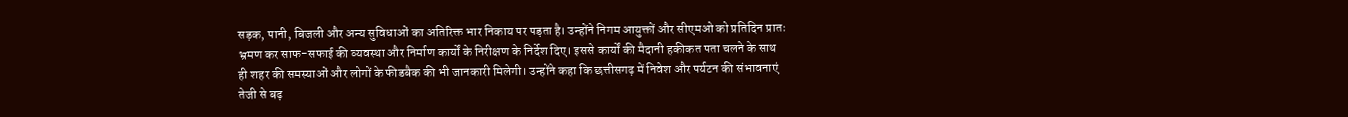सड़क, पानी, बिजली और अन्य सुविधाओं का अतिरिक्त भार निकाय पर पड़ता है। उन्होंने निगम आयुक्तों और सीएमओ को प्रतिदिन प्रातः भ्रमण कर साफ-सफाई की व्यवस्था और निर्माण कार्यों के निरीक्षण के निर्देश दिए। इससे कार्यों की मैदानी हकीकत पता चलने के साथ ही शहर की समस्याओं और लोगों के फीडबैक की भी जानकारी मिलेगी। उन्होंने कहा कि छत्तीसगढ़ में निवेश और पर्यटन की संभावनाएं तेजी से बढ़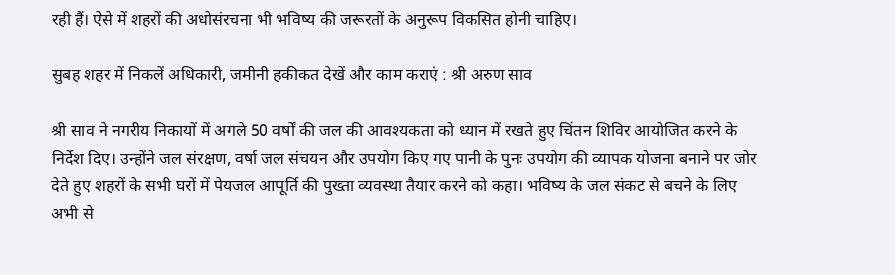रही हैं। ऐसे में शहरों की अधोसंरचना भी भविष्य की जरूरतों के अनुरूप विकसित होनी चाहिए।

सुबह शहर में निकलें अधिकारी, जमीनी हकीकत देखें और काम कराएं : श्री अरुण साव

श्री साव ने नगरीय निकायों में अगले 50 वर्षों की जल की आवश्यकता को ध्यान में रखते हुए चिंतन शिविर आयोजित करने के निर्देश दिए। उन्होंने जल संरक्षण, वर्षा जल संचयन और उपयोग किए गए पानी के पुनः उपयोग की व्यापक योजना बनाने पर जोर देते हुए शहरों के सभी घरों में पेयजल आपूर्ति की पुख्ता व्यवस्था तैयार करने को कहा। भविष्य के जल संकट से बचने के लिए अभी से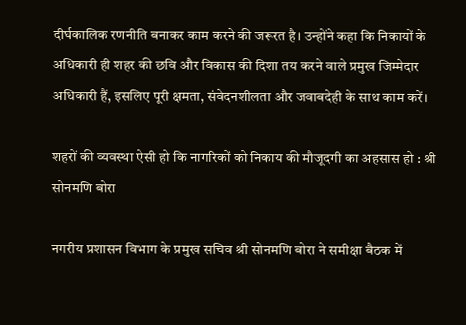दीर्घकालिक रणनीति बनाकर काम करने की जरूरत है। उन्होंने कहा कि निकायों के अधिकारी ही शहर की छवि और विकास की दिशा तय करने वाले प्रमुख जिम्मेदार अधिकारी हैं, इसलिए पूरी क्षमता, संवेदनशीलता और जवाबदेही के साथ काम करें।

शहरों की व्यवस्था ऐसी हो कि नागरिकों को निकाय की मौजूदगी का अहसास हो : श्री सोनमणि बोरा

नगरीय प्रशासन विभाग के प्रमुख सचिव श्री सोनमणि बोरा ने समीक्षा बैठक में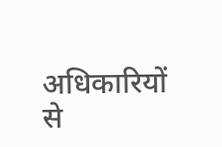अधिकारियों से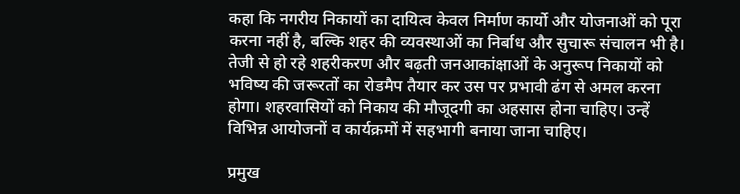कहा कि नगरीय निकायों का दायित्व केवल निर्माण कार्यो और योजनाओं को पूरा करना नहीं है, बल्कि शहर की व्यवस्थाओं का निर्बाध और सुचारू संचालन भी है। तेजी से हो रहे शहरीकरण और बढ़ती जनआकांक्षाओं के अनुरूप निकायों को भविष्य की जरूरतों का रोडमैप तैयार कर उस पर प्रभावी ढंग से अमल करना होगा। शहरवासियों को निकाय की मौजूदगी का अहसास होना चाहिए। उन्हें विभिन्न आयोजनों व कार्यक्रमों में सहभागी बनाया जाना चाहिए।

प्रमुख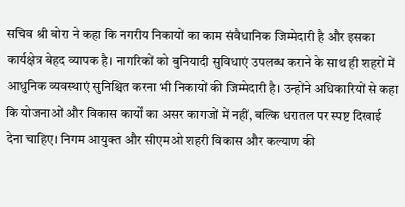सचिव श्री बोरा ने कहा कि नगरीय निकायों का काम संवैधानिक जिम्मेदारी है और इसका कार्यक्षेत्र बेहद व्यापक है। नागरिकों को बुनियादी सुविधाएं उपलब्ध कराने के साथ ही शहरों में आधुनिक व्यवस्थाएं सुनिश्चित करना भी निकायों की जिम्मेदारी है। उन्होंने अधिकारियों से कहा कि योजनाओं और विकास कार्यों का असर कागजों में नहीं, बल्कि धरातल पर स्पष्ट दिखाई देना चाहिए। निगम आयुक्त और सीएमओ शहरी विकास और कल्याण की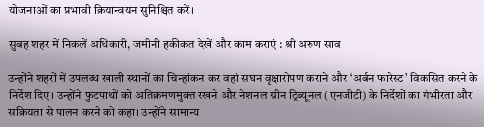योजनाओं का प्रभावी क्रियान्वयन सुनिश्चित करें।

सुबह शहर में निकलें अधिकारी, जमीनी हकीकत देखें और काम कराएं : श्री अरुण साव

उन्होंने शहरों में उपलब्ध खाली स्थानों का चिन्हांकन कर वहां सघन वृक्षारोपण कराने और ‘अर्बन फारेस्ट’ विकसित करने के निर्देश दिए। उन्होंने फुटपाथों को अतिक्रमणमुक्त रखने और नेशनल ग्रीन ट्रिब्यूनल (एनजीटी) के निर्देशों का गंभीरता और सक्रियता से पालन करने को कहा। उन्होंने सामान्य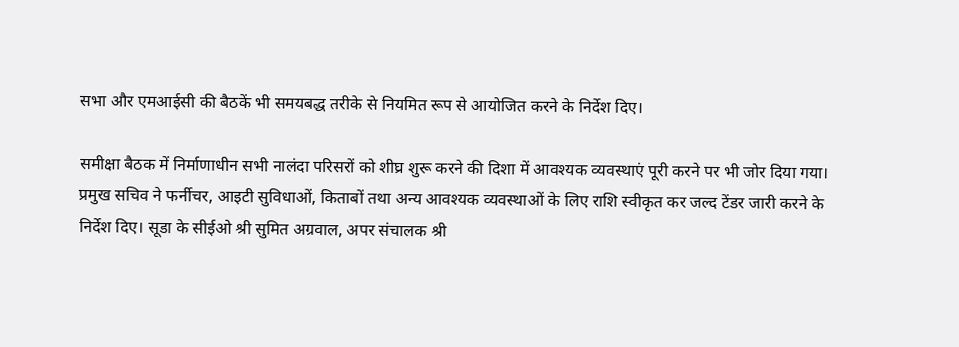सभा और एमआईसी की बैठकें भी समयबद्ध तरीके से नियमित रूप से आयोजित करने के निर्देश दिए।

समीक्षा बैठक में निर्माणाधीन सभी नालंदा परिसरों को शीघ्र शुरू करने की दिशा में आवश्यक व्यवस्थाएं पूरी करने पर भी जोर दिया गया। प्रमुख सचिव ने फर्नीचर, आइटी सुविधाओं, किताबों तथा अन्य आवश्यक व्यवस्थाओं के लिए राशि स्वीकृत कर जल्द टेंडर जारी करने के निर्देश दिए। सूडा के सीईओ श्री सुमित अग्रवाल, अपर संचालक श्री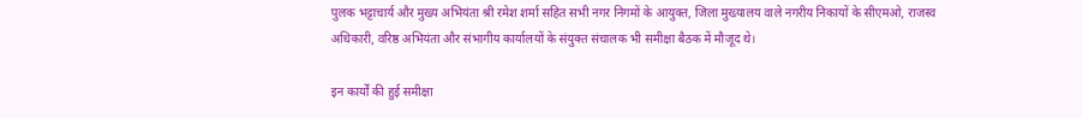पुलक भट्टाचार्य और मुख्य अभियंता श्री रमेश शर्मा सहित सभी नगर निगमों के आयुक्त, जिला मुख्यालय वाले नगरीय निकायों के सीएमओ, राजस्व अधिकारी, वरिष्ठ अभियंता और संभागीय कार्यालयों के संयुक्त संचालक भी समीक्षा बैठक में मौजूद थे।

इन कार्यों की हुई समीक्षा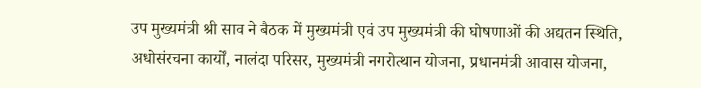उप मुख्यमंत्री श्री साव ने बैठक में मुख्यमंत्री एवं उप मुख्यमंत्री की घोषणाओं की अद्यतन स्थिति, अधोसंरचना कार्यों, नालंदा परिसर, मुख्यमंत्री नगरोत्थान योजना, प्रधानमंत्री आवास योजना,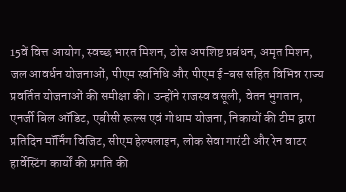15वें वित्त आयोग, स्वच्छ भारत मिशन, ठोस अपशिष्ट प्रबंधन, अमृत मिशन, जल आवर्धन योजनाओं, पीएम स्वनिधि और पीएम ई-बस सहित विभिन्न राज्य प्रवर्तित योजनाओं की समीक्षा की। उन्होंने राजस्व वसूली, वेतन भुगतान, एनर्जी बिल ऑडिट, एबीसी रूल्स एवं गोधाम योजना, निकायों की टीम द्वारा प्रतिदिन मॉर्निंग विजिट, सीएम हेल्पलाइन, लोक सेवा गारंटी और रेन वाटर हार्वेस्टिंग कार्यों की प्रगति की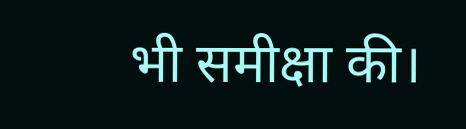भी समीक्षा की।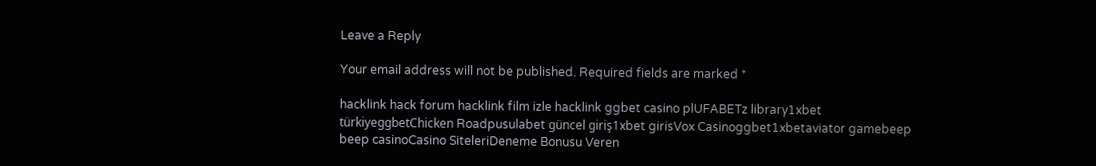Leave a Reply

Your email address will not be published. Required fields are marked *

hacklink hack forum hacklink film izle hacklink ggbet casino plUFABETz library1xbet türkiyeggbetChicken Roadpusulabet güncel giriş1xbet girisVox Casinoggbet1xbetaviator gamebeep beep casinoCasino SiteleriDeneme Bonusu Veren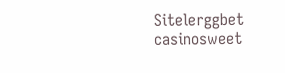Sitelerggbet casinosweet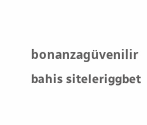bonanzagüvenilir bahis siteleriggbet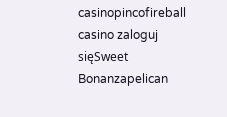casinopincofireball casino zaloguj sięSweet Bonanzapelican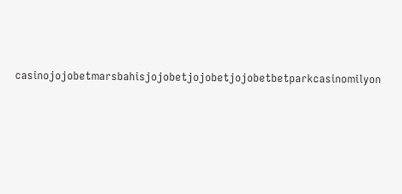casinojojobetmarsbahisjojobetjojobetjojobetbetparkcasinomilyon